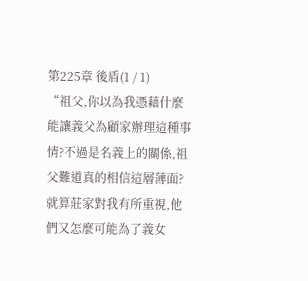第225章 後盾(1 / 1)
“祖父,你以為我憑藉什麼能讓義父為顧家辦理這種事情?不過是名義上的關係,祖父難道真的相信這層薄面?就算莊家對我有所重視,他們又怎麼可能為了義女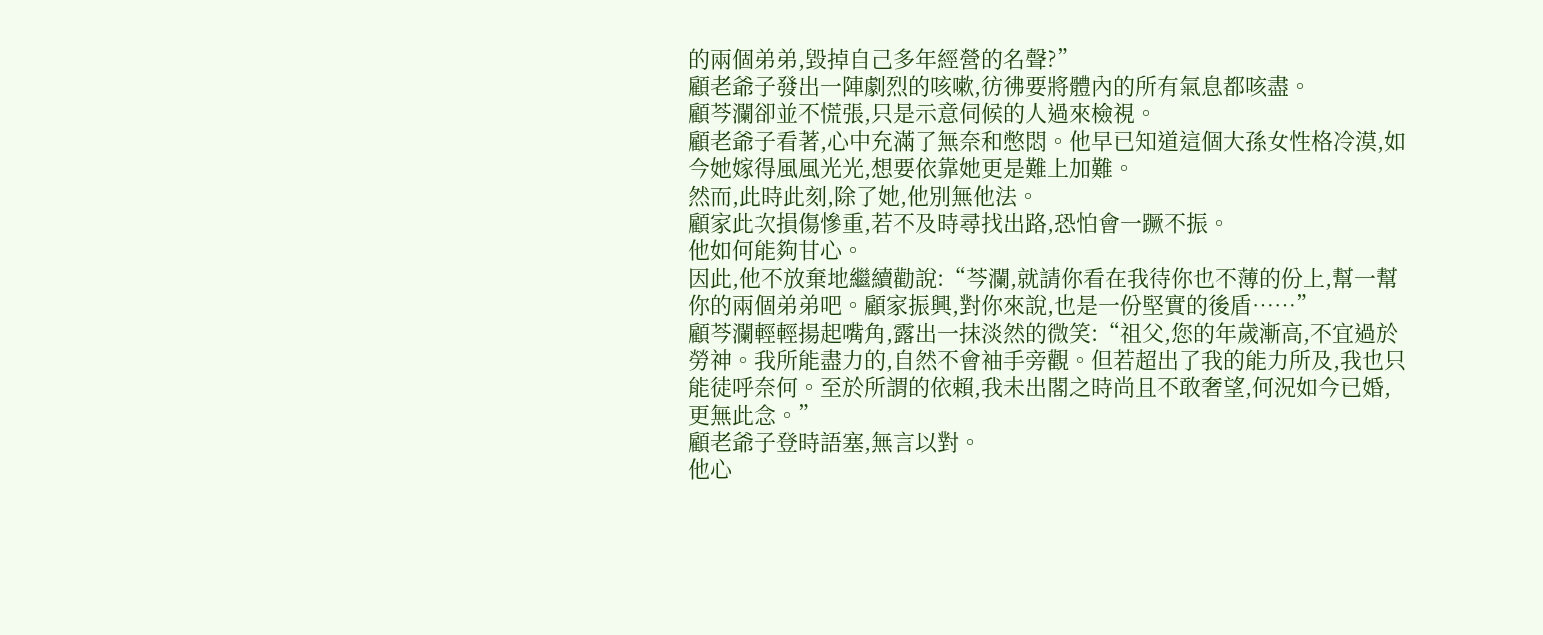的兩個弟弟,毀掉自己多年經營的名聲?”
顧老爺子發出一陣劇烈的咳嗽,彷彿要將體內的所有氣息都咳盡。
顧芩瀾卻並不慌張,只是示意伺候的人過來檢視。
顧老爺子看著,心中充滿了無奈和憋悶。他早已知道這個大孫女性格冷漠,如今她嫁得風風光光,想要依靠她更是難上加難。
然而,此時此刻,除了她,他別無他法。
顧家此次損傷慘重,若不及時尋找出路,恐怕會一蹶不振。
他如何能夠甘心。
因此,他不放棄地繼續勸說:“芩瀾,就請你看在我待你也不薄的份上,幫一幫你的兩個弟弟吧。顧家振興,對你來說,也是一份堅實的後盾……”
顧芩瀾輕輕揚起嘴角,露出一抹淡然的微笑:“祖父,您的年歲漸高,不宜過於勞神。我所能盡力的,自然不會袖手旁觀。但若超出了我的能力所及,我也只能徒呼奈何。至於所謂的依賴,我未出閣之時尚且不敢奢望,何況如今已婚,更無此念。”
顧老爺子登時語塞,無言以對。
他心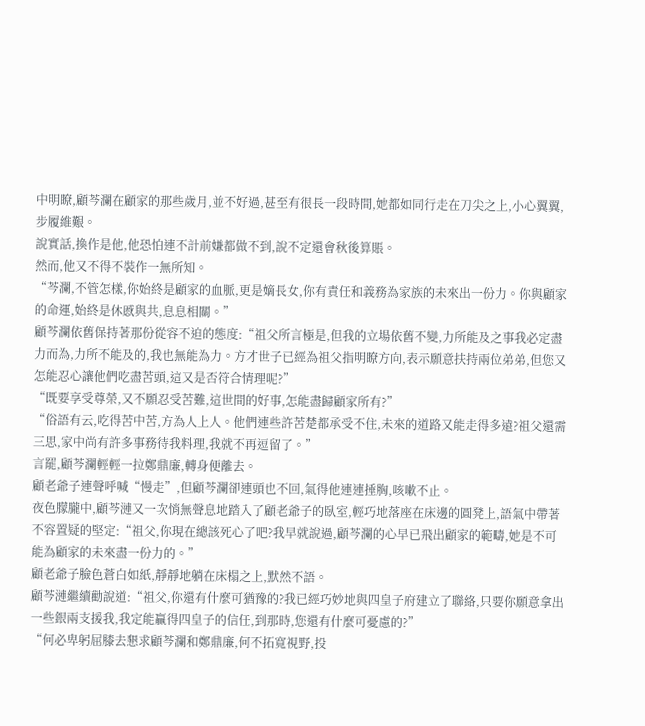中明瞭,顧芩瀾在顧家的那些歲月,並不好過,甚至有很長一段時間,她都如同行走在刀尖之上,小心翼翼,步履維艱。
說實話,換作是他,他恐怕連不計前嫌都做不到,說不定還會秋後算賬。
然而,他又不得不裝作一無所知。
“芩瀾,不管怎樣,你始終是顧家的血脈,更是嫡長女,你有責任和義務為家族的未來出一份力。你與顧家的命運,始終是休慼與共,息息相關。”
顧芩瀾依舊保持著那份從容不迫的態度:“祖父所言極是,但我的立場依舊不變,力所能及之事我必定盡力而為,力所不能及的,我也無能為力。方才世子已經為祖父指明瞭方向,表示願意扶持兩位弟弟,但您又怎能忍心讓他們吃盡苦頭,這又是否符合情理呢?”
“既要享受尊榮,又不願忍受苦難,這世間的好事,怎能盡歸顧家所有?”
“俗語有云,吃得苦中苦,方為人上人。他們連些許苦楚都承受不住,未來的道路又能走得多遠?祖父還需三思,家中尚有許多事務待我料理,我就不再逗留了。”
言罷,顧芩瀾輕輕一拉鄭鼎廉,轉身便離去。
顧老爺子連聲呼喊“慢走”,但顧芩瀾卻連頭也不回,氣得他連連捶胸,咳嗽不止。
夜色朦朧中,顧芩漣又一次悄無聲息地踏入了顧老爺子的臥室,輕巧地落座在床邊的圓凳上,語氣中帶著不容置疑的堅定:“祖父,你現在總該死心了吧?我早就說過,顧芩瀾的心早已飛出顧家的範疇,她是不可能為顧家的未來盡一份力的。”
顧老爺子臉色蒼白如紙,靜靜地躺在床榻之上,默然不語。
顧芩漣繼續勸說道:“祖父,你還有什麼可猶豫的?我已經巧妙地與四皇子府建立了聯絡,只要你願意拿出一些銀兩支援我,我定能贏得四皇子的信任,到那時,您還有什麼可憂慮的?”
“何必卑躬屈膝去懇求顧芩瀾和鄭鼎廉,何不拓寬視野,投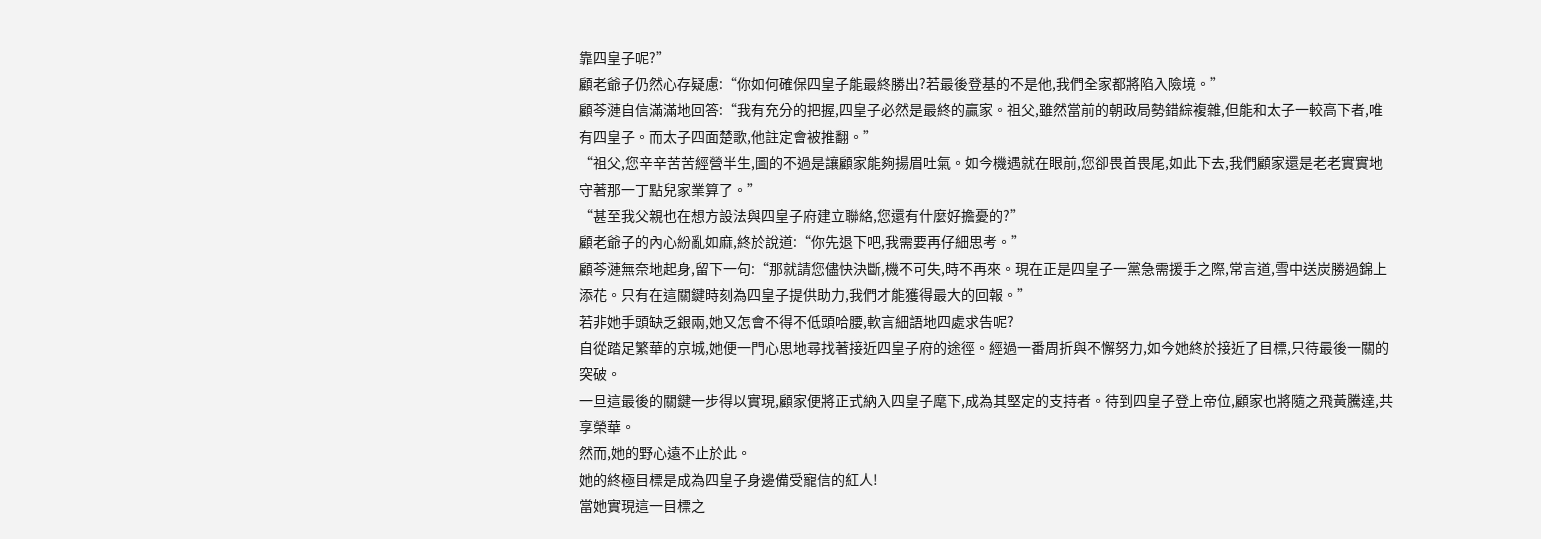靠四皇子呢?”
顧老爺子仍然心存疑慮:“你如何確保四皇子能最終勝出?若最後登基的不是他,我們全家都將陷入險境。”
顧芩漣自信滿滿地回答:“我有充分的把握,四皇子必然是最終的贏家。祖父,雖然當前的朝政局勢錯綜複雜,但能和太子一較高下者,唯有四皇子。而太子四面楚歌,他註定會被推翻。”
“祖父,您辛辛苦苦經營半生,圖的不過是讓顧家能夠揚眉吐氣。如今機遇就在眼前,您卻畏首畏尾,如此下去,我們顧家還是老老實實地守著那一丁點兒家業算了。”
“甚至我父親也在想方設法與四皇子府建立聯絡,您還有什麼好擔憂的?”
顧老爺子的內心紛亂如麻,終於說道:“你先退下吧,我需要再仔細思考。”
顧芩漣無奈地起身,留下一句:“那就請您儘快決斷,機不可失,時不再來。現在正是四皇子一黨急需援手之際,常言道,雪中送炭勝過錦上添花。只有在這關鍵時刻為四皇子提供助力,我們才能獲得最大的回報。”
若非她手頭缺乏銀兩,她又怎會不得不低頭哈腰,軟言細語地四處求告呢?
自從踏足繁華的京城,她便一門心思地尋找著接近四皇子府的途徑。經過一番周折與不懈努力,如今她終於接近了目標,只待最後一關的突破。
一旦這最後的關鍵一步得以實現,顧家便將正式納入四皇子麾下,成為其堅定的支持者。待到四皇子登上帝位,顧家也將隨之飛黃騰達,共享榮華。
然而,她的野心遠不止於此。
她的終極目標是成為四皇子身邊備受寵信的紅人!
當她實現這一目標之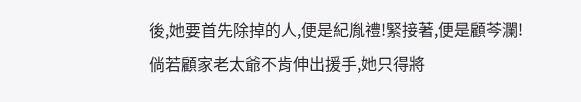後,她要首先除掉的人,便是紀胤禮!緊接著,便是顧芩瀾!
倘若顧家老太爺不肯伸出援手,她只得將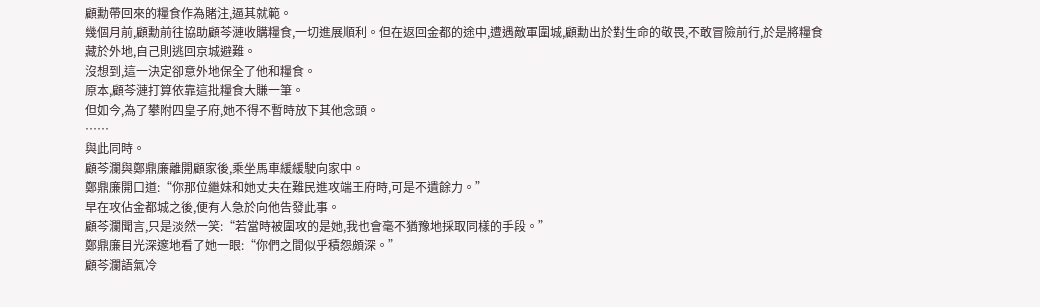顧勳帶回來的糧食作為賭注,逼其就範。
幾個月前,顧勳前往協助顧芩漣收購糧食,一切進展順利。但在返回金都的途中,遭遇敵軍圍城,顧勳出於對生命的敬畏,不敢冒險前行,於是將糧食藏於外地,自己則逃回京城避難。
沒想到,這一決定卻意外地保全了他和糧食。
原本,顧芩漣打算依靠這批糧食大賺一筆。
但如今,為了攀附四皇子府,她不得不暫時放下其他念頭。
……
與此同時。
顧芩瀾與鄭鼎廉離開顧家後,乘坐馬車緩緩駛向家中。
鄭鼎廉開口道:“你那位繼妹和她丈夫在難民進攻端王府時,可是不遺餘力。”
早在攻佔金都城之後,便有人急於向他告發此事。
顧芩瀾聞言,只是淡然一笑:“若當時被圍攻的是她,我也會毫不猶豫地採取同樣的手段。”
鄭鼎廉目光深邃地看了她一眼:“你們之間似乎積怨頗深。”
顧芩瀾語氣冷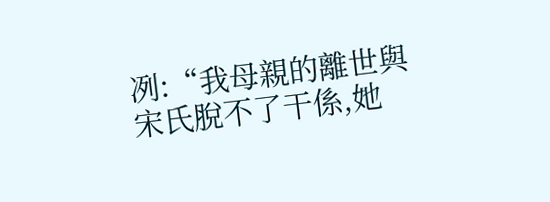冽:“我母親的離世與宋氏脫不了干係,她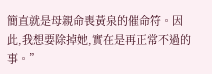簡直就是母親命喪黃泉的催命符。因此,我想要除掉她,實在是再正常不過的事。”